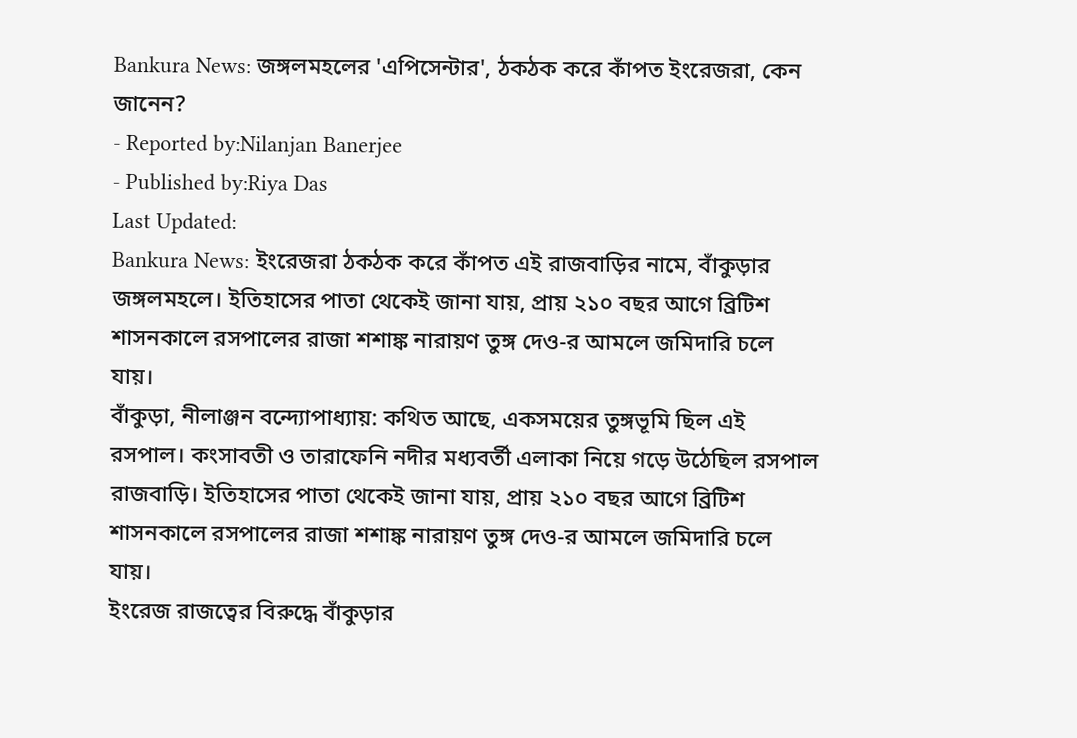Bankura News: জঙ্গলমহলের 'এপিসেন্টার', ঠকঠক করে কাঁপত ইংরেজরা, কেন জানেন?
- Reported by:Nilanjan Banerjee
- Published by:Riya Das
Last Updated:
Bankura News: ইংরেজরা ঠকঠক করে কাঁপত এই রাজবাড়ির নামে, বাঁকুড়ার জঙ্গলমহলে। ইতিহাসের পাতা থেকেই জানা যায়, প্রায় ২১০ বছর আগে ব্রিটিশ শাসনকালে রসপালের রাজা শশাঙ্ক নারায়ণ তুঙ্গ দেও-র আমলে জমিদারি চলে যায়।
বাঁকুড়া, নীলাঞ্জন বন্দ্যোপাধ্যায়: কথিত আছে, একসময়ের তুঙ্গভূমি ছিল এই রসপাল। কংসাবতী ও তারাফেনি নদীর মধ্যবর্তী এলাকা নিয়ে গড়ে উঠেছিল রসপাল রাজবাড়ি। ইতিহাসের পাতা থেকেই জানা যায়, প্রায় ২১০ বছর আগে ব্রিটিশ শাসনকালে রসপালের রাজা শশাঙ্ক নারায়ণ তুঙ্গ দেও-র আমলে জমিদারি চলে যায়।
ইংরেজ রাজত্বের বিরুদ্ধে বাঁকুড়ার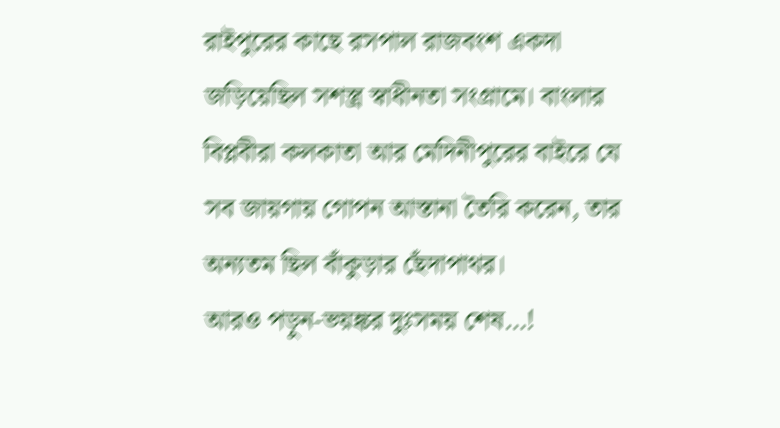রাইপুরের কাছে রসপাল রাজবংশ একদা জড়িয়েছিল সশস্ত্র স্বাধীনতা সংগ্রামে। বাংলার বিপ্লবীরা কলকাতা আর মেদিনীপুরের বাইরে যে সব জায়গায় গোপন আস্তানা তৈরি করেন, তার অন্যতম ছিল বাঁকুড়ার ছেঁদাপাথর।
আরও পড়ুন-ভয়ঙ্কর দুঃসময় শেষ…!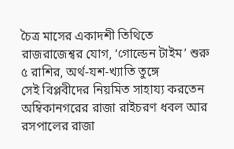চৈত্র মাসের একাদশী তিথিতে রাজরাজেশ্বর যোগ, ‘গোল্ডেন টাইম’ শুরু ৫ রাশির, অর্থ-যশ-খ্যাতি তুঙ্গে
সেই বিপ্লবীদের নিয়মিত সাহায্য করতেন অম্বিকানগরের রাজা রাইচরণ ধবল আর রসপালের রাজা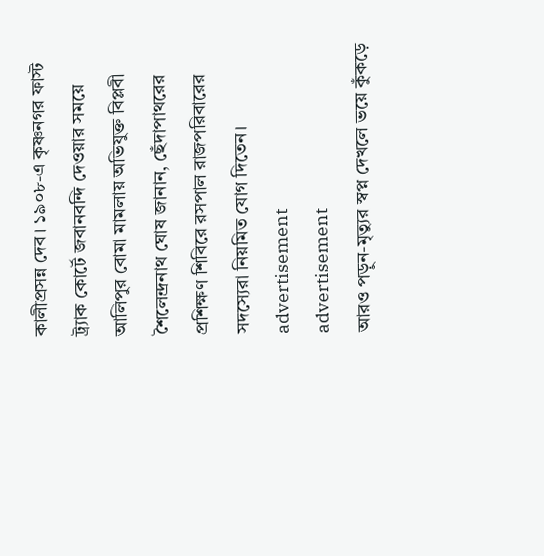কালীপ্রসন্ন দেব। ১৯০৮-এ কৃষ্ণনগর ফাস্ট ট্র্যাক কোর্টে জবানবন্দি দেওয়ার সময়ে আলিপুর বোমা মামলায় অভিযুক্ত বিপ্লবী শৈলেন্দ্রনাথ ঘোষ জানান, ছেঁদাপাথরের প্রশিক্ষণ শিবিরে রসপাল রাজপরিবারের সদস্যেরা নিয়মিত যোগ দিতেন।
advertisement
advertisement
আরও পড়ুন-মৃত্যুর স্বপ্ন দেখলে ভয়ে কুঁকড়ে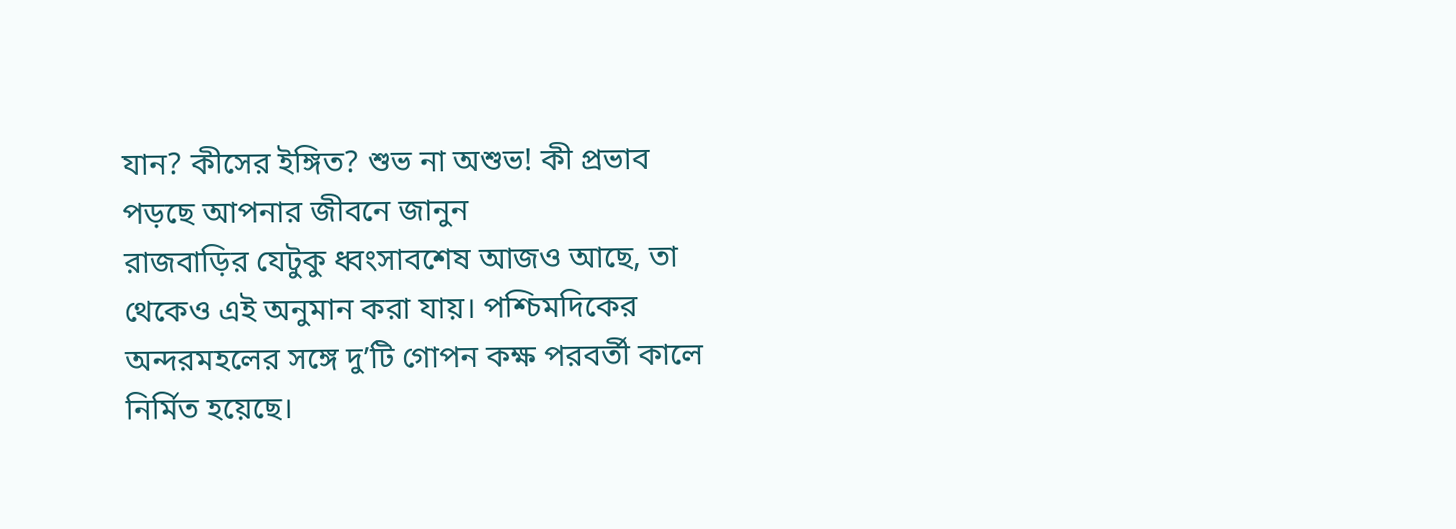যান? কীসের ইঙ্গিত? শুভ না অশুভ! কী প্রভাব পড়ছে আপনার জীবনে জানুন
রাজবাড়ির যেটুকু ধ্বংসাবশেষ আজও আছে, তা থেকেও এই অনুমান করা যায়। পশ্চিমদিকের অন্দরমহলের সঙ্গে দু’টি গোপন কক্ষ পরবর্তী কালে নির্মিত হয়েছে।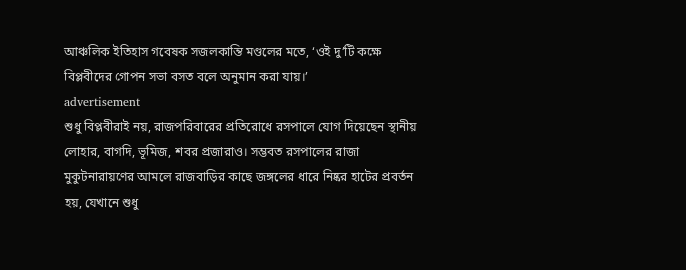আঞ্চলিক ইতিহাস গবেষক সজলকান্তি মণ্ডলের মতে, ‘ওই দু’টি কক্ষে বিপ্লবীদের গোপন সভা বসত বলে অনুমান করা যায়।’
advertisement
শুধু বিপ্লবীরাই নয়, রাজপরিবারের প্রতিরোধে রসপালে যোগ দিয়েছেন স্থানীয় লোহার, বাগদি, ভূমিজ, শবর প্রজারাও। সম্ভবত রসপালের রাজা মুকুটনারায়ণের আমলে রাজবাড়ির কাছে জঙ্গলের ধারে নিষ্কর হাটের প্রবর্তন হয়, যেখানে শুধু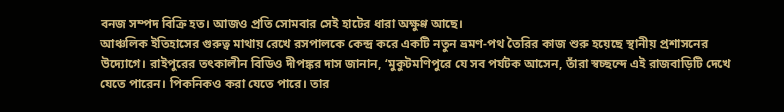বনজ সম্পদ বিক্রি হত। আজও প্রতি সোমবার সেই হাটের ধারা অক্ষুণ্ণ আছে।
আঞ্চলিক ইতিহাসের গুরুত্ব মাথায় রেখে রসপালকে কেন্দ্র করে একটি নতুন ভ্রমণ-পথ তৈরির কাজ শুরু হয়েছে স্থানীয় প্রশাসনের উদ্যোগে। রাইপুরের তৎকালীন বিডিও দীপঙ্কর দাস জানান, ‘মুকুটমণিপুরে যে সব পর্যটক আসেন, তাঁরা স্বচ্ছন্দে এই রাজবাড়িটি দেখে যেতে পারেন। পিকনিকও করা যেতে পারে। তার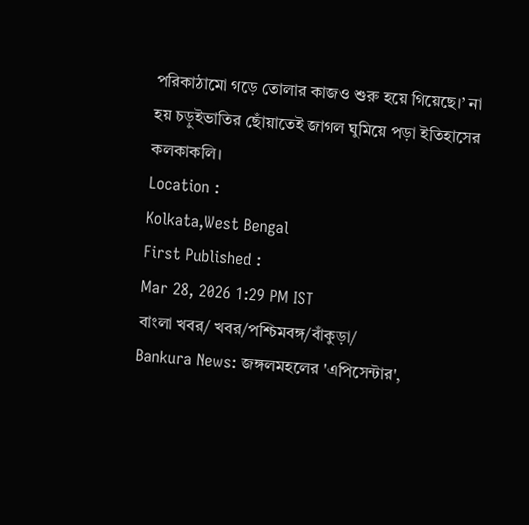পরিকাঠামো গড়ে তোলার কাজও শুরু হয়ে গিয়েছে।’ না হয় চড়ুইভাতির ছোঁয়াতেই জাগল ঘুমিয়ে পড়া ইতিহাসের কলকাকলি।
Location :
Kolkata,West Bengal
First Published :
Mar 28, 2026 1:29 PM IST
বাংলা খবর/ খবর/পশ্চিমবঙ্গ/বাঁকুড়া/
Bankura News: জঙ্গলমহলের 'এপিসেন্টার',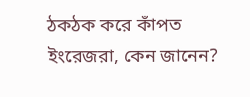ঠকঠক করে কাঁপত ইংরেজরা, কেন জানেন?